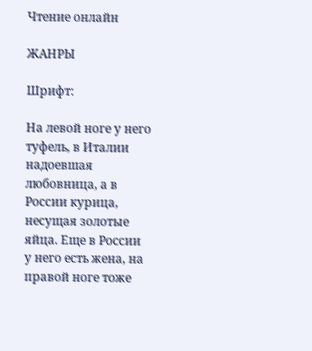Чтение онлайн

ЖАНРЫ

Шрифт:

На левой ноге у него туфель, в Италии надоевшая любовница, а в России курица, несущая золотые яйца. Еще в России у него есть жена, на правой ноге тоже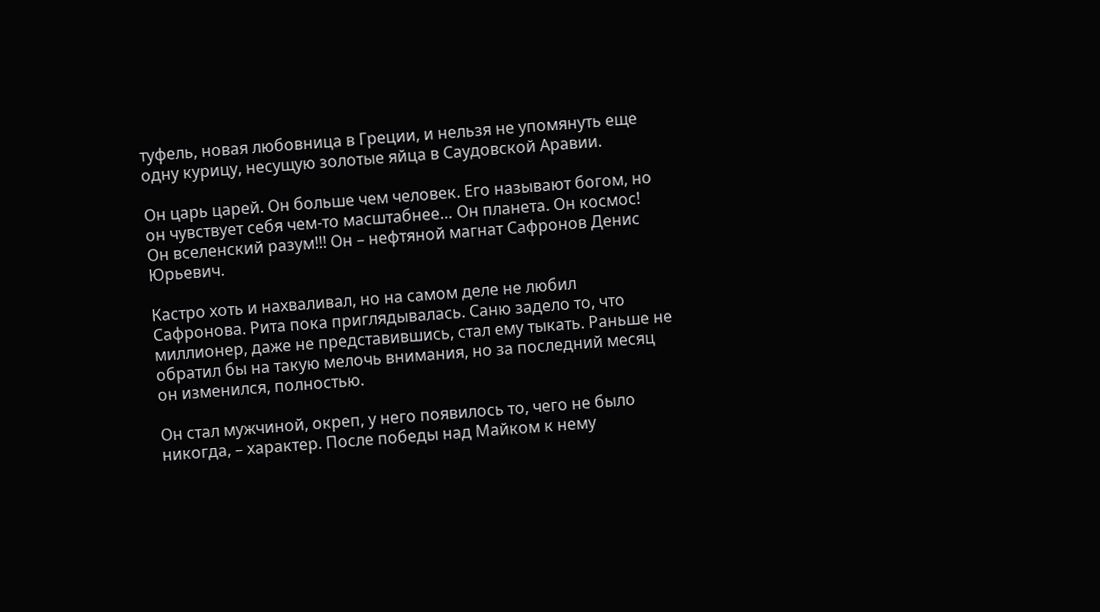туфель, новая любовница в Греции, и нельзя не упомянуть еще одну курицу, несущую золотые яйца в Саудовской Аравии.

Он царь царей. Он больше чем человек. Его называют богом, но он чувствует себя чем-то масштабнее… Он планета. Он космос! Он вселенский разум!!! Он – нефтяной магнат Сафронов Денис Юрьевич.

Кастро хоть и нахваливал, но на самом деле не любил Сафронова. Рита пока приглядывалась. Саню задело то, что миллионер, даже не представившись, стал ему тыкать. Раньше не обратил бы на такую мелочь внимания, но за последний месяц он изменился, полностью.

Он стал мужчиной, окреп, у него появилось то, чего не было никогда, – характер. После победы над Майком к нему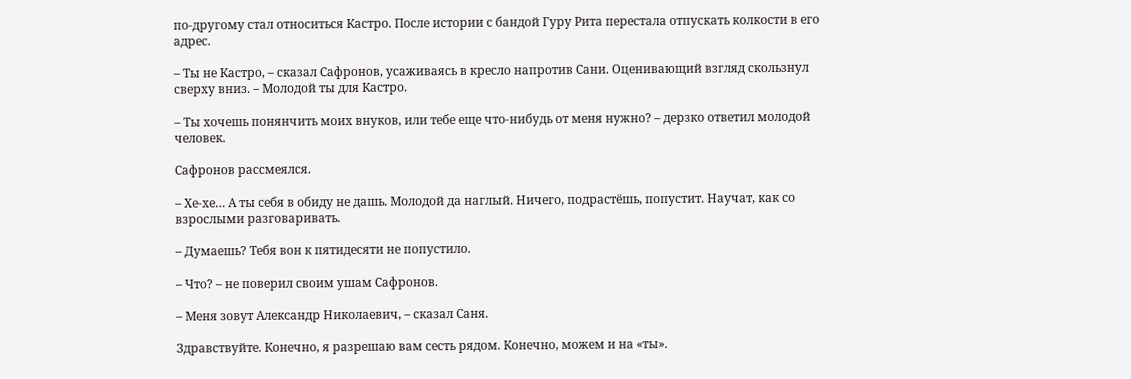по-другому стал относиться Кастро. После истории с бандой Гуру Рита перестала отпускать колкости в его адрес.

– Ты не Кастро, – сказал Сафронов, усаживаясь в кресло напротив Сани. Оценивающий взгляд скользнул сверху вниз. – Молодой ты для Кастро.

– Ты хочешь понянчить моих внуков, или тебе еще что-нибудь от меня нужно? – дерзко ответил молодой человек.

Сафронов рассмеялся.

– Хе-хе… А ты себя в обиду не дашь. Молодой да наглый. Ничего, подрастёшь, попустит. Научат, как со взрослыми разговаривать.

– Думаешь? Тебя вон к пятидесяти не попустило.

– Что? – не поверил своим ушам Сафронов.

– Меня зовут Александр Николаевич, – сказал Саня.

Здравствуйте. Конечно, я разрешаю вам сесть рядом. Конечно, можем и на «ты».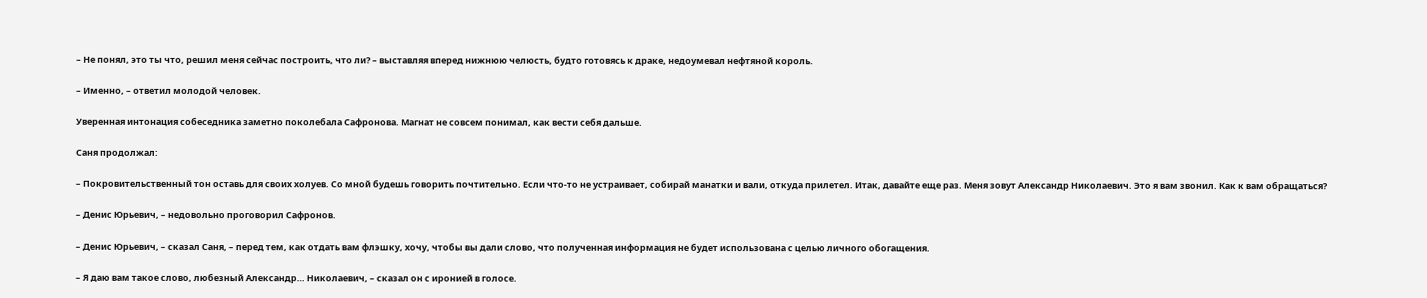– Не понял, это ты что, решил меня сейчас построить, что ли? – выставляя вперед нижнюю челюсть, будто готовясь к драке, недоумевал нефтяной король.

– Именно, – ответил молодой человек.

Уверенная интонация собеседника заметно поколебала Сафронова. Магнат не совсем понимал, как вести себя дальше.

Саня продолжал:

– Покровительственный тон оставь для своих холуев. Со мной будешь говорить почтительно. Если что-то не устраивает, собирай манатки и вали, откуда прилетел. Итак, давайте еще раз. Меня зовут Александр Николаевич. Это я вам звонил. Как к вам обращаться?

– Денис Юрьевич, – недовольно проговорил Сафронов.

– Денис Юрьевич, – сказал Саня, – перед тем, как отдать вам флэшку, хочу, чтобы вы дали слово, что полученная информация не будет использована с целью личного обогащения.

– Я даю вам такое слово, любезный Александр… Николаевич, – сказал он с иронией в голосе.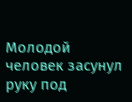Молодой человек засунул руку под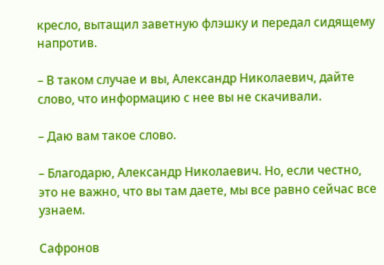кресло, вытащил заветную флэшку и передал сидящему напротив.

– В таком случае и вы, Александр Николаевич, дайте слово, что информацию с нее вы не скачивали.

– Даю вам такое слово.

– Благодарю, Александр Николаевич. Но, если честно, это не важно, что вы там даете, мы все равно сейчас все узнаем.

Сафронов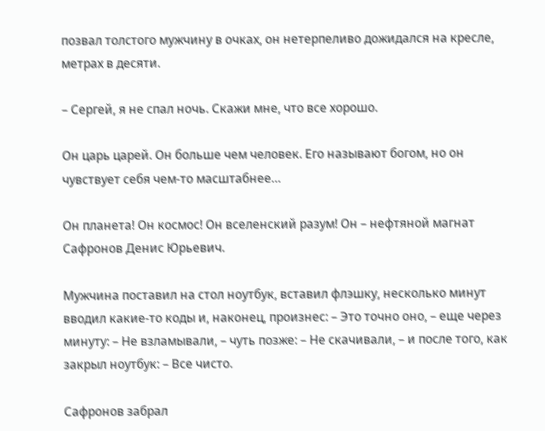позвал толстого мужчину в очках, он нетерпеливо дожидался на кресле, метрах в десяти.

– Сергей, я не спал ночь. Скажи мне, что все хорошо.

Он царь царей. Он больше чем человек. Его называют богом, но он чувствует себя чем-то масштабнее…

Он планета! Он космос! Он вселенский разум! Он – нефтяной магнат Сафронов Денис Юрьевич.

Мужчина поставил на стол ноутбук, вставил флэшку, несколько минут вводил какие-то коды и, наконец, произнес: – Это точно оно, – еще через минуту: – Не взламывали, – чуть позже: – Не скачивали, – и после того, как закрыл ноутбук: – Все чисто.

Сафронов забрал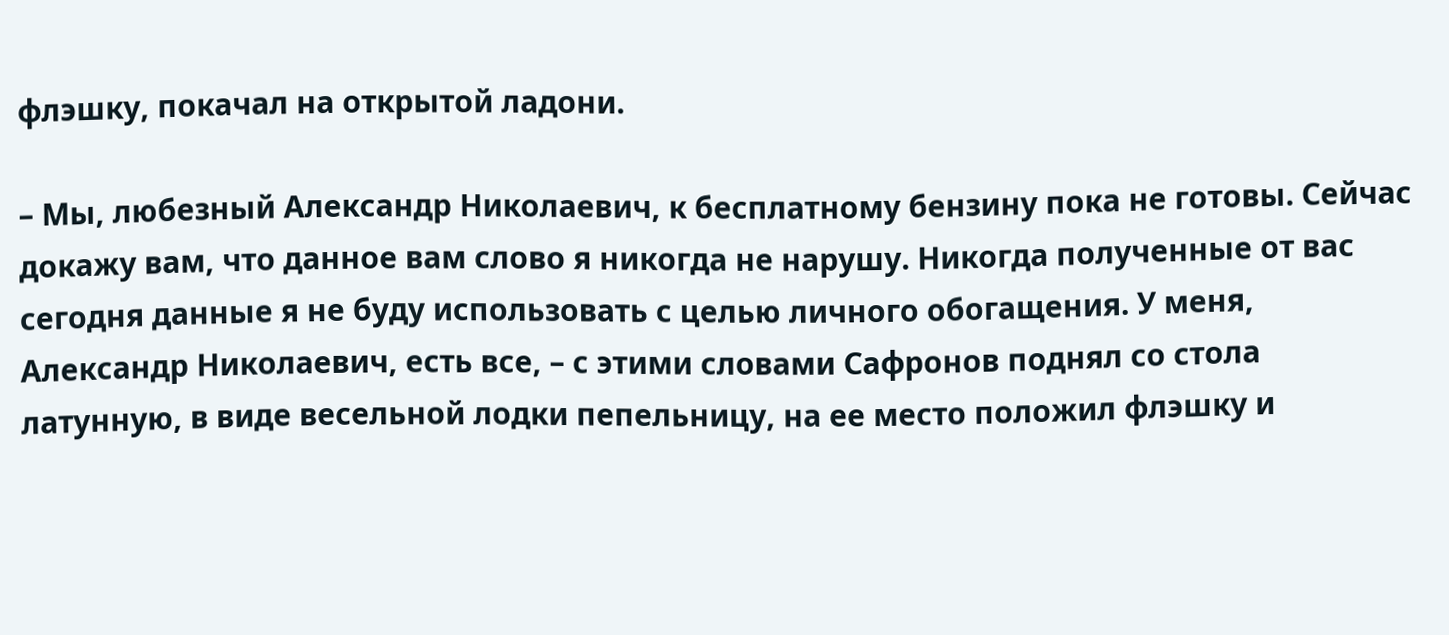флэшку, покачал на открытой ладони.

– Мы, любезный Александр Николаевич, к бесплатному бензину пока не готовы. Сейчас докажу вам, что данное вам слово я никогда не нарушу. Никогда полученные от вас сегодня данные я не буду использовать с целью личного обогащения. У меня, Александр Николаевич, есть все, – с этими словами Сафронов поднял со стола латунную, в виде весельной лодки пепельницу, на ее место положил флэшку и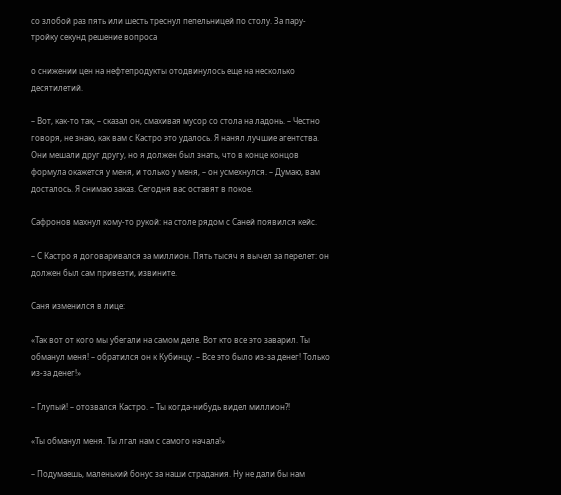со злобой раз пять или шесть треснул пепельницей по столу. За пару-тройку секунд решение вопроса

о снижении цен на нефтепродукты отодвинулось еще на несколько десятилетий.

– Вот, как-то так, – сказал он, смахивая мусор со стола на ладонь. – Честно говоря, не знаю, как вам с Кастро это удалось. Я нанял лучшие агентства. Они мешали друг другу, но я должен был знать, что в конце концов формула окажется у меня, и только у меня, – он усмехнулся. – Думаю, вам досталось. Я снимаю заказ. Сегодня вас оставят в покое.

Сафронов махнул кому-то рукой: на столе рядом с Саней появился кейс.

– С Кастро я договаривался за миллион. Пять тысяч я вычел за перелет: он должен был сам привезти, извините.

Саня изменился в лице:

«Так вот от кого мы убегали на самом деле. Вот кто все это заварил. Ты обманул меня! – обратился он к Кубинцу. – Все это было из-за денег! Только из-за денег!»

– Глупый! – отозвался Кастро. – Ты когда-нибудь видел миллион?!

«Ты обманул меня. Ты лгал нам с самого начала!»

– Подумаешь, маленький бонус за наши страдания. Ну не дали бы нам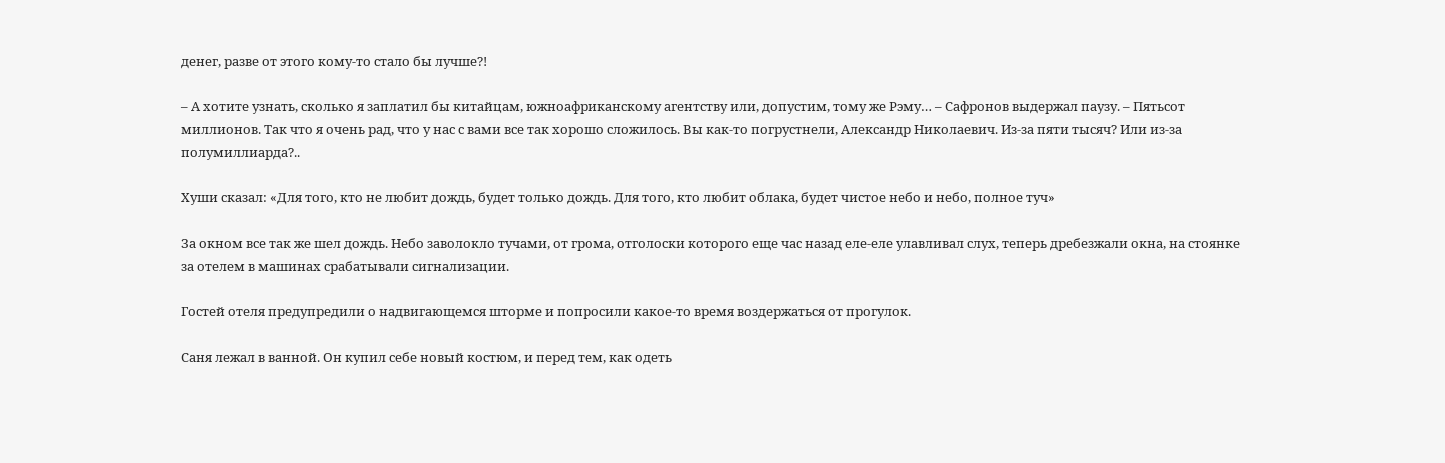денег, разве от этого кому-то стало бы лучше?!

– А хотите узнать, сколько я заплатил бы китайцам, южноафриканскому агентству или, допустим, тому же Рэму… – Сафронов выдержал паузу. – Пятьсот миллионов. Так что я очень рад, что у нас с вами все так хорошо сложилось. Вы как-то погрустнели, Александр Николаевич. Из-за пяти тысяч? Или из-за полумиллиарда?..

Хуши сказал: «Для того, кто не любит дождь, будет только дождь. Для того, кто любит облака, будет чистое небо и небо, полное туч»

За окном все так же шел дождь. Небо заволокло тучами, от грома, отголоски которого еще час назад еле-еле улавливал слух, теперь дребезжали окна, на стоянке за отелем в машинах срабатывали сигнализации.

Гостей отеля предупредили о надвигающемся шторме и попросили какое-то время воздержаться от прогулок.

Саня лежал в ванной. Он купил себе новый костюм, и перед тем, как одеть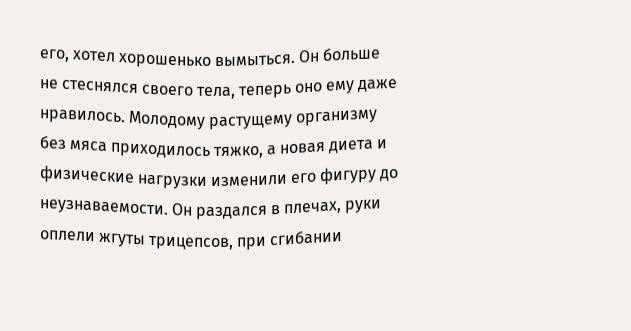его, хотел хорошенько вымыться. Он больше не стеснялся своего тела, теперь оно ему даже нравилось. Молодому растущему организму без мяса приходилось тяжко, а новая диета и физические нагрузки изменили его фигуру до неузнаваемости. Он раздался в плечах, руки оплели жгуты трицепсов, при сгибании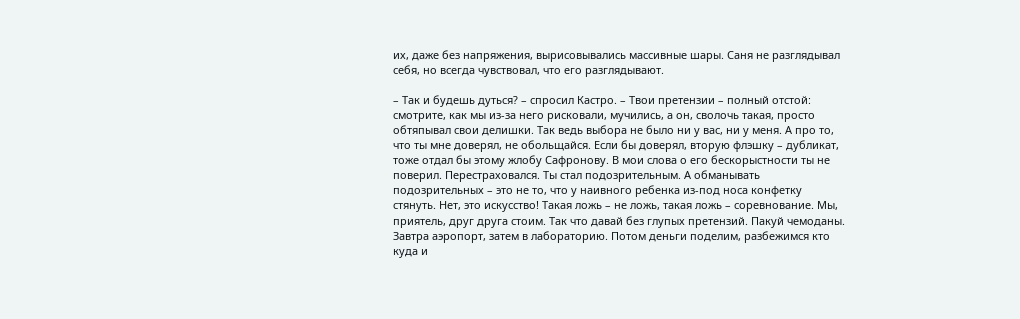их, даже без напряжения, вырисовывались массивные шары. Саня не разглядывал себя, но всегда чувствовал, что его разглядывают.

– Так и будешь дуться? – спросил Кастро. – Твои претензии – полный отстой: смотрите, как мы из-за него рисковали, мучились, а он, сволочь такая, просто обтяпывал свои делишки. Так ведь выбора не было ни у вас, ни у меня. А про то, что ты мне доверял, не обольщайся. Если бы доверял, вторую флэшку – дубликат, тоже отдал бы этому жлобу Сафронову. В мои слова о его бескорыстности ты не поверил. Перестраховался. Ты стал подозрительным. А обманывать подозрительных – это не то, что у наивного ребенка из-под носа конфетку стянуть. Нет, это искусство! Такая ложь – не ложь, такая ложь – соревнование. Мы, приятель, друг друга стоим. Так что давай без глупых претензий. Пакуй чемоданы. Завтра аэропорт, затем в лабораторию. Потом деньги поделим, разбежимся кто куда и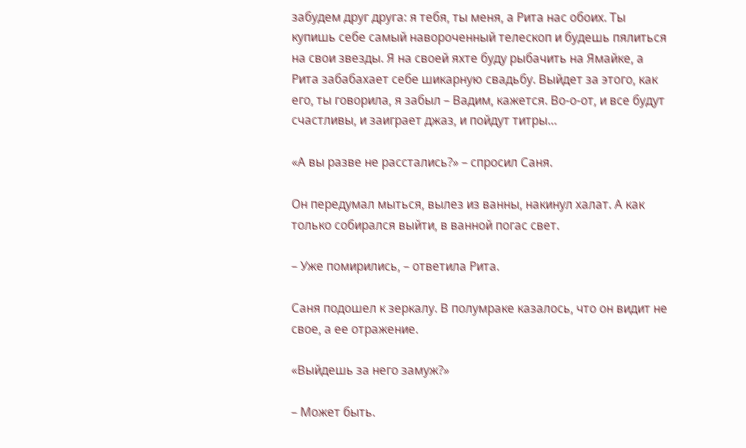забудем друг друга: я тебя, ты меня, а Рита нас обоих. Ты купишь себе самый навороченный телескоп и будешь пялиться на свои звезды. Я на своей яхте буду рыбачить на Ямайке, а Рита забабахает себе шикарную свадьбу. Выйдет за этого, как его, ты говорила, я забыл – Вадим, кажется. Во-о-от, и все будут счастливы, и заиграет джаз, и пойдут титры…

«А вы разве не расстались?» – спросил Саня.

Он передумал мыться, вылез из ванны, накинул халат. А как только собирался выйти, в ванной погас свет.

– Уже помирились, – ответила Рита.

Саня подошел к зеркалу. В полумраке казалось, что он видит не свое, а ее отражение.

«Выйдешь за него замуж?»

– Может быть.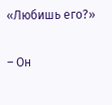«Любишь его?»

– Он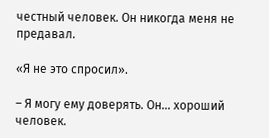честный человек. Он никогда меня не предавал.

«Я не это спросил».

– Я могу ему доверять. Он… хороший человек.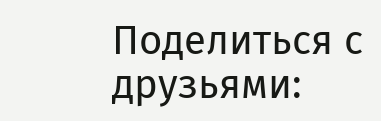Поделиться с друзьями: